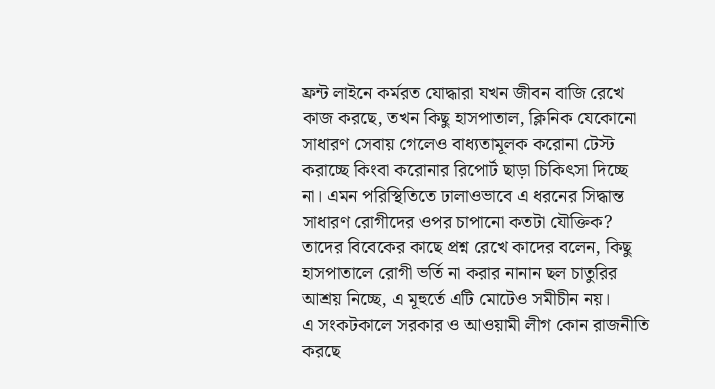ফ্রন্ট লাইনে কর্মরত যোদ্ধারা যখন জীবন বাজি রেখে কাজ করছে, তখন কিছু হাসপাতাল, ক্লিনিক যেকোনো সাধারণ সেবায় গেলেও বাধ্যতামূলক করোনা টেস্ট করাচ্ছে কিংবা করোনার রিপোর্ট ছাড়া চিকিৎসা দিচ্ছে না। এমন পরিস্থিতিতে ঢালাওভাবে এ ধরনের সিদ্ধান্ত সাধারণ রোগীদের ওপর চাপানো কতটা যৌক্তিক?
তাদের বিবেকের কাছে প্রশ্ন রেখে কাদের বলেন, কিছু হাসপাতালে রোগী ভর্তি না করার নানান ছল চাতুরির আশ্রয় নিচ্ছে, এ মূহুর্তে এটি মোটেও সমীচীন নয়।
এ সংকটকালে সরকার ও আওয়ামী লীগ কোন রাজনীতি করছে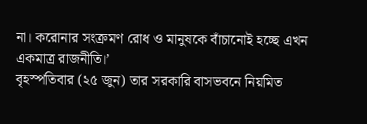না। করোনার সংক্রমণ রোধ ও মানুষকে বাঁচানোই হচ্ছে এখন একমাত্র রাজনীতি।’
বৃহস্পতিবার (২৫ জুন) তার সরকারি বাসভবনে নিয়মিত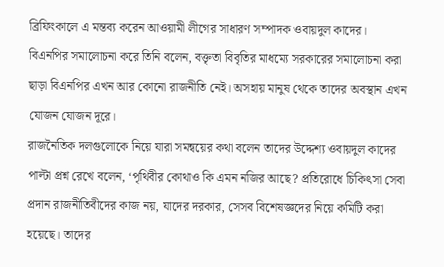ব্রিফিংকালে এ মন্তব্য করেন আওয়ামী লীগের সাধারণ সম্পাদক ওবায়দুল কাদের।
বিএনপির সমালোচনা করে তিনি বলেন, বক্তৃতা বিবৃতির মাধম্যে সরকারের সমালোচনা করা ছাড়া বিএনপির এখন আর কোনো রাজনীতি নেই। অসহায় মানুষ থেকে তাদের অবস্থান এখন যোজন যোজন দূরে।
রাজনৈতিক দলগুলোকে নিয়ে যারা সমন্বয়ের কথা বলেন তাদের উদ্দেশ্য ওবায়দুল কাদের পাল্টা প্রশ্ন রেখে বলেন, ‘পৃথিবীর কোথাও কি এমন নজির আছে? প্রতিরোধে চিকিৎসা সেবা প্রদান রাজনীতিবীদের কাজ নয়, যাদের দরকার, সেসব বিশেষজ্ঞদের নিয়ে কমিটি করা হয়েছে। তাদের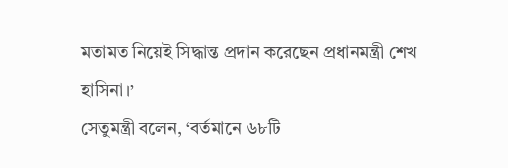মতামত নিয়েই সিদ্ধান্ত প্রদান করেছেন প্রধানমন্ত্রী শেখ হাসিনা।’
সেতুমন্ত্রী বলেন, ‘বর্তমানে ৬৮টি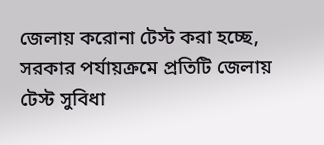জেলায় করোনা টেস্ট করা হচ্ছে, সরকার পর্যায়ক্রমে প্রতিটি জেলায় টেস্ট সুবিধা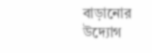বাড়ানোর উদ্যোগ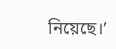নিয়েছে।’